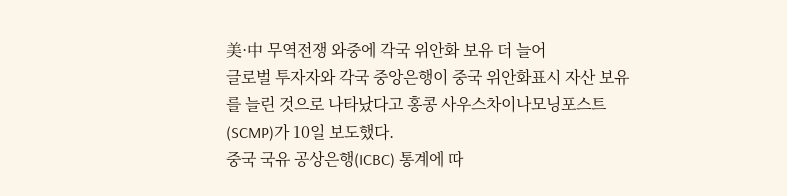美·中 무역전쟁 와중에 각국 위안화 보유 더 늘어
글로벌 투자자와 각국 중앙은행이 중국 위안화표시 자산 보유를 늘린 것으로 나타났다고 홍콩 사우스차이나모닝포스트(SCMP)가 10일 보도했다.
중국 국유 공상은행(ICBC) 통계에 따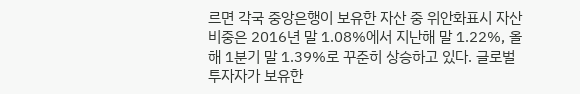르면 각국 중앙은행이 보유한 자산 중 위안화표시 자산 비중은 2016년 말 1.08%에서 지난해 말 1.22%, 올해 1분기 말 1.39%로 꾸준히 상승하고 있다. 글로벌 투자자가 보유한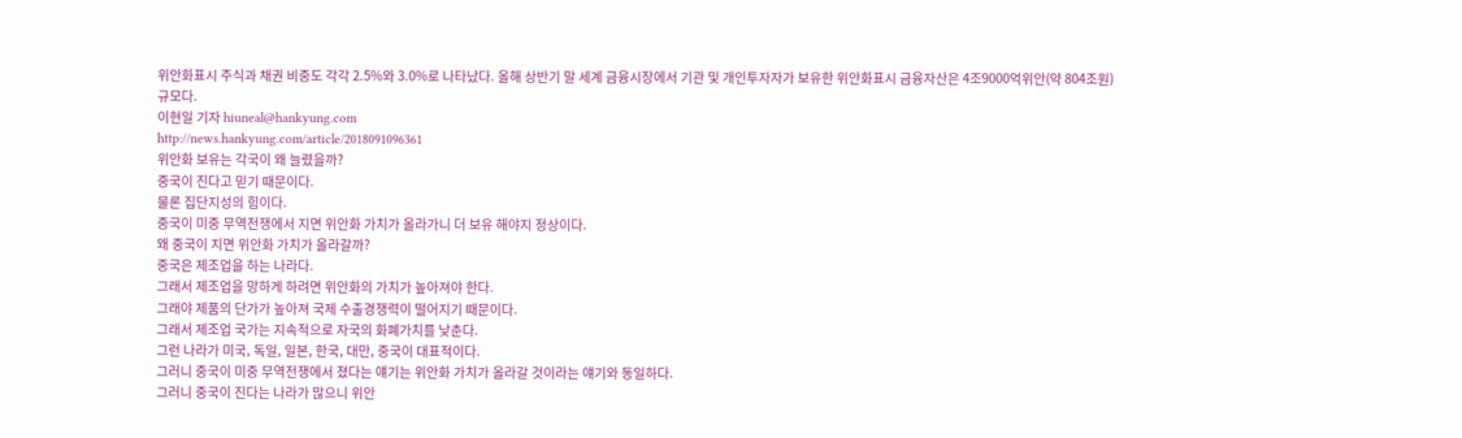위안화표시 주식과 채권 비중도 각각 2.5%와 3.0%로 나타났다. 올해 상반기 말 세계 금융시장에서 기관 및 개인투자자가 보유한 위안화표시 금융자산은 4조9000억위안(약 804조원) 규모다.
이현일 기자 hiuneal@hankyung.com
http://news.hankyung.com/article/2018091096361
위안화 보유는 각국이 왜 늘렸을까?
중국이 진다고 믿기 때문이다.
물론 집단지성의 힘이다.
중국이 미중 무역전쟁에서 지면 위안화 가치가 올라가니 더 보유 해야지 정상이다.
왜 중국이 지면 위안화 가치가 올라갈까?
중국은 제조업을 하는 나라다.
그래서 제조업을 망하게 하려면 위안화의 가치가 높아져야 한다.
그래야 제품의 단가가 높아져 국제 수출경쟁력이 떨어지기 때문이다.
그래서 제조업 국가는 지속적으로 자국의 화폐가치를 낮춘다.
그런 나라가 미국, 독일, 일본, 한국, 대만, 중국이 대표적이다.
그러니 중국이 미중 무역전쟁에서 졌다는 얘기는 위안화 가치가 올라갈 것이라는 얘기와 동일하다.
그러니 중국이 진다는 나라가 많으니 위안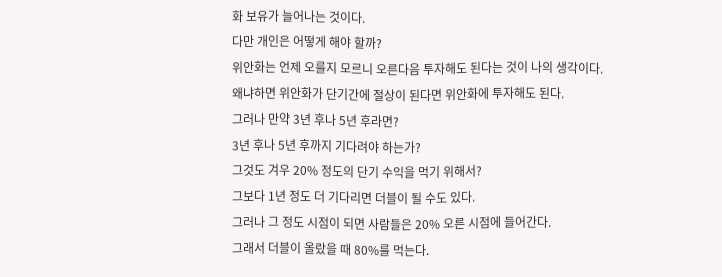화 보유가 늘어나는 것이다.
다만 개인은 어떻게 해야 할까?
위안화는 언제 오를지 모르니 오른다음 투자해도 된다는 것이 나의 생각이다.
왜냐하면 위안화가 단기간에 절상이 된다면 위안화에 투자해도 된다.
그러나 만약 3년 후나 5년 후라면?
3년 후나 5년 후까지 기다려야 하는가?
그것도 겨우 20% 정도의 단기 수익을 먹기 위해서?
그보다 1년 정도 더 기다리면 더블이 될 수도 있다.
그러나 그 정도 시점이 되면 사람들은 20% 오른 시점에 들어간다.
그래서 더블이 올랐을 때 80%를 먹는다.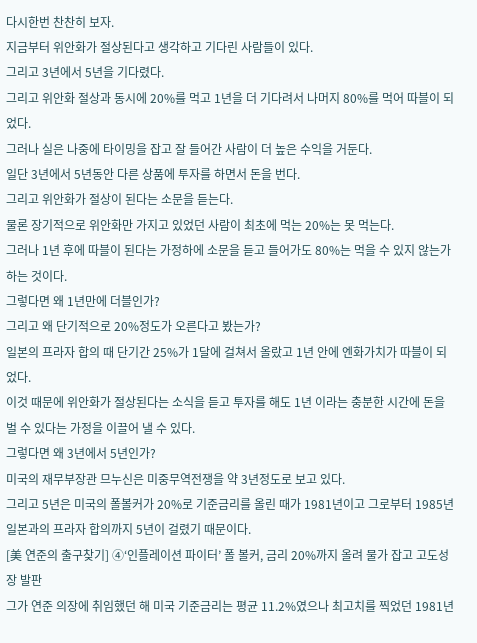다시한번 찬찬히 보자.
지금부터 위안화가 절상된다고 생각하고 기다린 사람들이 있다.
그리고 3년에서 5년을 기다렸다.
그리고 위안화 절상과 동시에 20%를 먹고 1년을 더 기다려서 나머지 80%를 먹어 따블이 되었다.
그러나 실은 나중에 타이밍을 잡고 잘 들어간 사람이 더 높은 수익을 거둔다.
일단 3년에서 5년동안 다른 상품에 투자를 하면서 돈을 번다.
그리고 위안화가 절상이 된다는 소문을 듣는다.
물론 장기적으로 위안화만 가지고 있었던 사람이 최초에 먹는 20%는 못 먹는다.
그러나 1년 후에 따블이 된다는 가정하에 소문을 듣고 들어가도 80%는 먹을 수 있지 않는가 하는 것이다.
그렇다면 왜 1년만에 더블인가?
그리고 왜 단기적으로 20%정도가 오른다고 봤는가?
일본의 프라자 합의 때 단기간 25%가 1달에 걸쳐서 올랐고 1년 안에 엔화가치가 따블이 되었다.
이것 때문에 위안화가 절상된다는 소식을 듣고 투자를 해도 1년 이라는 충분한 시간에 돈을 벌 수 있다는 가정을 이끌어 낼 수 있다.
그렇다면 왜 3년에서 5년인가?
미국의 재무부장관 므누신은 미중무역전쟁을 약 3년정도로 보고 있다.
그리고 5년은 미국의 폴볼커가 20%로 기준금리를 올린 때가 1981년이고 그로부터 1985년 일본과의 프라자 합의까지 5년이 걸렸기 때문이다.
[美 연준의 출구찾기] ④‘인플레이션 파이터’ 폴 볼커, 금리 20%까지 올려 물가 잡고 고도성장 발판
그가 연준 의장에 취임했던 해 미국 기준금리는 평균 11.2%였으나 최고치를 찍었던 1981년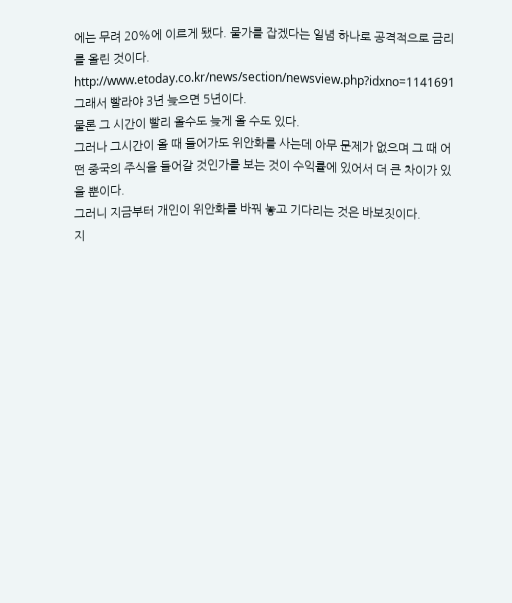에는 무려 20%에 이르게 됐다. 물가를 잡겠다는 일념 하나로 공격적으로 금리를 올린 것이다.
http://www.etoday.co.kr/news/section/newsview.php?idxno=1141691
그래서 빨라야 3년 늦으면 5년이다.
물론 그 시간이 빨리 올수도 늦게 올 수도 있다.
그러나 그시간이 올 때 들어가도 위안화를 사는데 아무 문제가 없으며 그 때 어떤 중국의 주식을 들어갈 것인가를 보는 것이 수익률에 있어서 더 큰 차이가 있을 뿐이다.
그러니 지금부터 개인이 위안화를 바꿔 놓고 기다리는 것은 바보짓이다.
지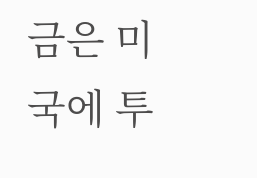금은 미국에 투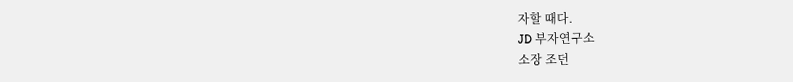자할 때다.
JD 부자연구소
소장 조던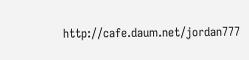http://cafe.daum.net/jordan777